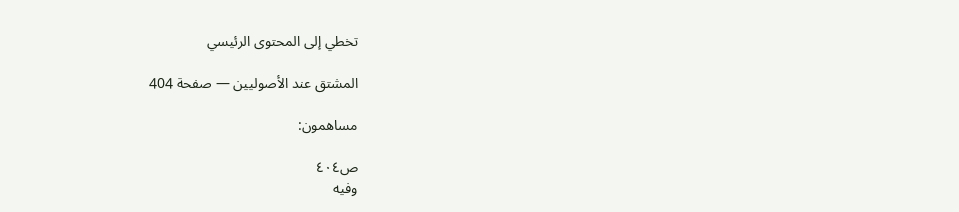تخطي إلى المحتوى الرئيسي

المشتق عند الأصوليين — صفحة 404

مساهمون:

ص٤٠٤
وفيه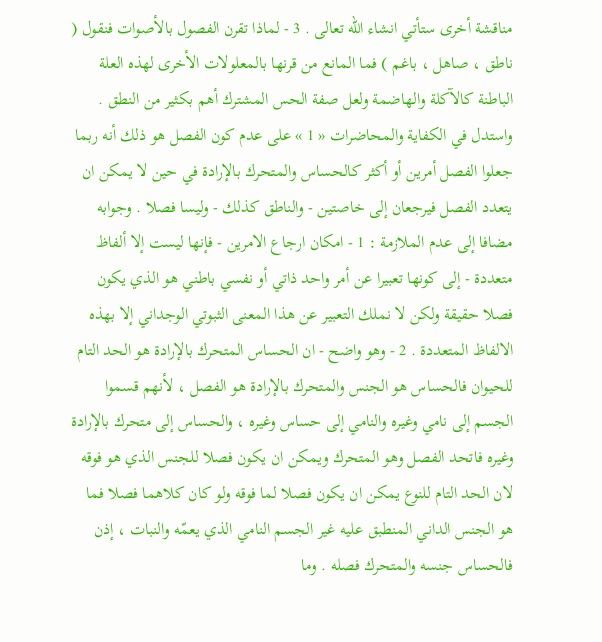مناقشة أخرى ستأتي انشاء اللّه تعالى . 3 - لماذا تقرن الفصول بالأصوات فنقول ( ناطق ، صاهل ، باغم ) فما المانع من قرنها بالمعلولات الأخرى لهذه العلة الباطنة كالآكلة والهاضمة ولعل صفة الحس المشترك أهم بكثير من النطق . واستدل في الكفاية والمحاضرات « 1 » على عدم كون الفصل هو ذلك أنه ربما جعلوا الفصل أمرين أو أكثر كالحساس والمتحرك بالإرادة في حين لا يمكن ان يتعدد الفصل فيرجعان إلى خاصتين - والناطق كذلك - وليسا فصلا . وجوابه مضافا إلى عدم الملازمة : 1 - امكان ارجاع الامرين - فإنها ليست إلا ألفاظ متعددة - إلى كونها تعبيرا عن أمر واحد ذاتي أو نفسي باطني هو الذي يكون فصلا حقيقة ولكن لا نملك التعبير عن هذا المعنى الثبوتي الوجداني إلا بهذه الالفاظ المتعددة . 2 - وهو واضح - ان الحساس المتحرك بالإرادة هو الحد التام للحيوان فالحساس هو الجنس والمتحرك بالإرادة هو الفصل ، لأنهم قسموا الجسم إلى نامي وغيره والنامي إلى حساس وغيره ، والحساس إلى متحرك بالإرادة وغيره فاتحد الفصل وهو المتحرك ويمكن ان يكون فصلا للجنس الذي هو فوقه لان الحد التام للنوع يمكن ان يكون فصلا لما فوقه ولو كان كلاهما فصلا فما هو الجنس الداني المنطبق عليه غير الجسم النامي الذي يعمّه والنبات ، إذن فالحساس جنسه والمتحرك فصله . وما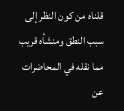قلناه من كون النظر إلى سبب النطق ومنشأه قريب مما نقله في المحاضرات عن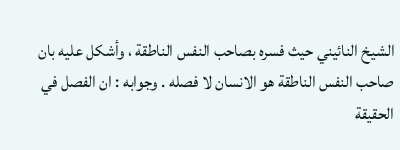الشيخ النائيني حيث فسره بصاحب النفس الناطقة ، وأشكل عليه بان صاحب النفس الناطقة هو الانسان لا فصله . وجوابه : ان الفصل في الحقيقة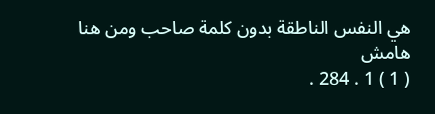هي النفس الناطقة بدون كلمة صاحب ومن هنا
هامش
( 1 ) 1 . 284 .